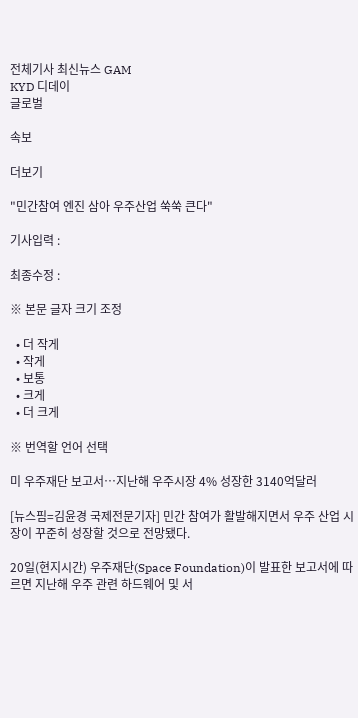전체기사 최신뉴스 GAM
KYD 디데이
글로벌

속보

더보기

"민간참여 엔진 삼아 우주산업 쑥쑥 큰다"

기사입력 :

최종수정 :

※ 본문 글자 크기 조정

  • 더 작게
  • 작게
  • 보통
  • 크게
  • 더 크게

※ 번역할 언어 선택

미 우주재단 보고서…지난해 우주시장 4% 성장한 3140억달러

[뉴스핌=김윤경 국제전문기자] 민간 참여가 활발해지면서 우주 산업 시장이 꾸준히 성장할 것으로 전망됐다.

20일(현지시간) 우주재단(Space Foundation)이 발표한 보고서에 따르면 지난해 우주 관련 하드웨어 및 서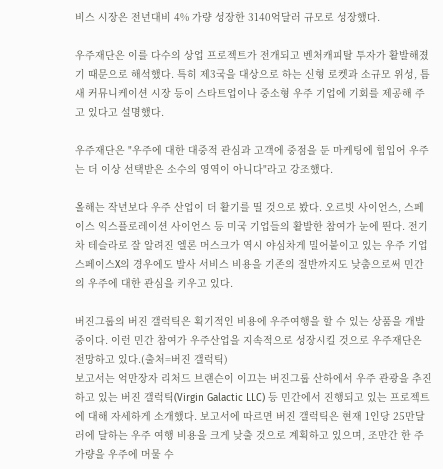비스 시장은 전년대비 4% 가량 성장한 3140억달러 규모로 성장했다.

우주재단은 이를 다수의 상업 프로젝트가 전개되고 벤처캐피탈 투자가 활발해졌기 때문으로 해석했다. 특히 제3국을 대상으로 하는 신형 로켓과 소규모 위성, 틈새 커뮤니케이션 시장 등이 스타트업이나 중소형 우주 기업에 기회를 제공해 주고 있다고 설명했다.

우주재단은 "우주에 대한 대중적 관심과 고객에 중점을 둔 마케팅에 힘입어 우주는 더 이상 선택받은 소수의 영역이 아니다"라고 강조했다.

올해는 작년보다 우주 산업이 더 활기를 띨 것으로 봤다. 오르빗 사이언스, 스페이스 익스플로레이션 사이언스 등 미국 기업들의 활발한 참여가 눈에 띈다. 전기차 테슬라로 잘 알려진 엘론 머스크가 역시 야심차게 밀어붙이고 있는 우주 기업 스페이스X의 경우에도 발사 서비스 비용을 기존의 절반까지도 낮춤으로써 민간의 우주에 대한 관심을 키우고 있다.

버진그룹의 버진 갤럭틱은 획기적인 비용에 우주여행을 할 수 있는 상품을 개발중이다. 이런 민간 참여가 우주산업을 지속적으로 성장시킬 것으로 우주재단은 전망하고 있다.(출처=버진 갤럭틱)
보고서는 억만장자 리처드 브랜슨이 이끄는 버진그룹 산하에서 우주 관광을 추진하고 있는 버진 갤럭틱(Virgin Galactic LLC) 등 민간에서 진행되고 있는 프로젝트에 대해 자세하게 소개했다. 보고서에 따르면 버진 갤럭틱은 현재 1인당 25만달러에 달하는 우주 여행 비용을 크게 낮출 것으로 계획하고 있으며, 조만간 한 주 가량을 우주에 머물 수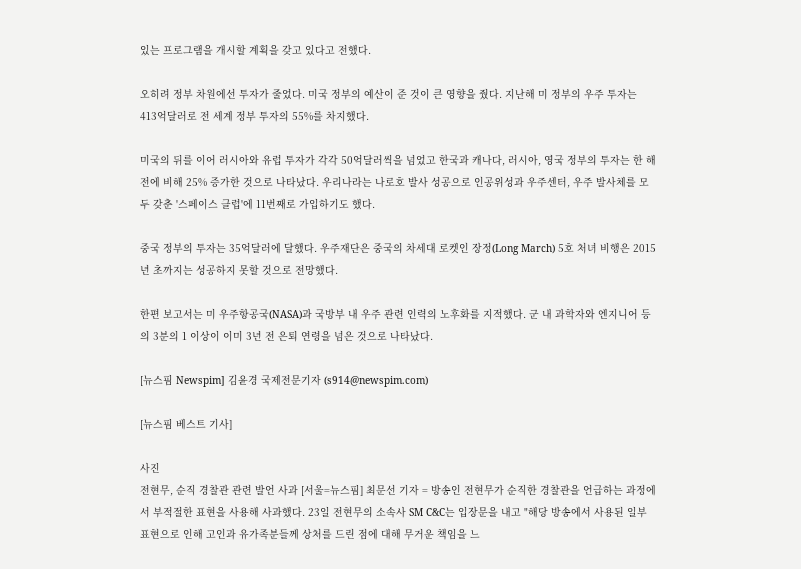있는 프로그램을 개시할 계획을 갖고 있다고 전했다.

오히려 정부 차원에선 투자가 줄었다. 미국 정부의 예산이 준 것이 큰 영향을 줬다. 지난해 미 정부의 우주 투자는 413억달러로 전 세계 정부 투자의 55%를 차지했다.

미국의 뒤를 이어 러시아와 유럽 투자가 각각 50억달러씩을 넘었고 한국과 캐나다, 러시아, 영국 정부의 투자는 한 해 전에 비해 25% 증가한 것으로 나타났다. 우리나라는 나로호 발사 성공으로 인공위성과 우주센터, 우주 발사체를 모두 갖춘 '스페이스 클럽'에 11번째로 가입하기도 했다.

중국 정부의 투자는 35억달러에 달했다. 우주재단은 중국의 차세대 로켓인 장정(Long March) 5호 처녀 비행은 2015년 초까지는 성공하지 못할 것으로 전망했다.

한편 보고서는 미 우주항공국(NASA)과 국방부 내 우주 관련 인력의 노후화를 지적했다. 군 내 과학자와 엔지니어 등의 3분의 1 이상이 이미 3년 전 은퇴 연령을 넘은 것으로 나타났다.

[뉴스핌 Newspim] 김윤경 국제전문기자 (s914@newspim.com)

[뉴스핌 베스트 기사]

사진
전현무, 순직 경찰관 관련 발언 사과 [서울=뉴스핌] 최문선 기자 = 방송인 전현무가 순직한 경찰관을 언급하는 과정에서 부적절한 표현을 사용해 사과했다. 23일 전현무의 소속사 SM C&C는 입장문을 내고 "해당 방송에서 사용된 일부 표현으로 인해 고인과 유가족분들께 상처를 드린 점에 대해 무거운 책임을 느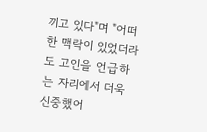끼고 있다"며 "어떠한 맥락이 있었더라도 고인을 언급하는 자리에서 더욱 신중했어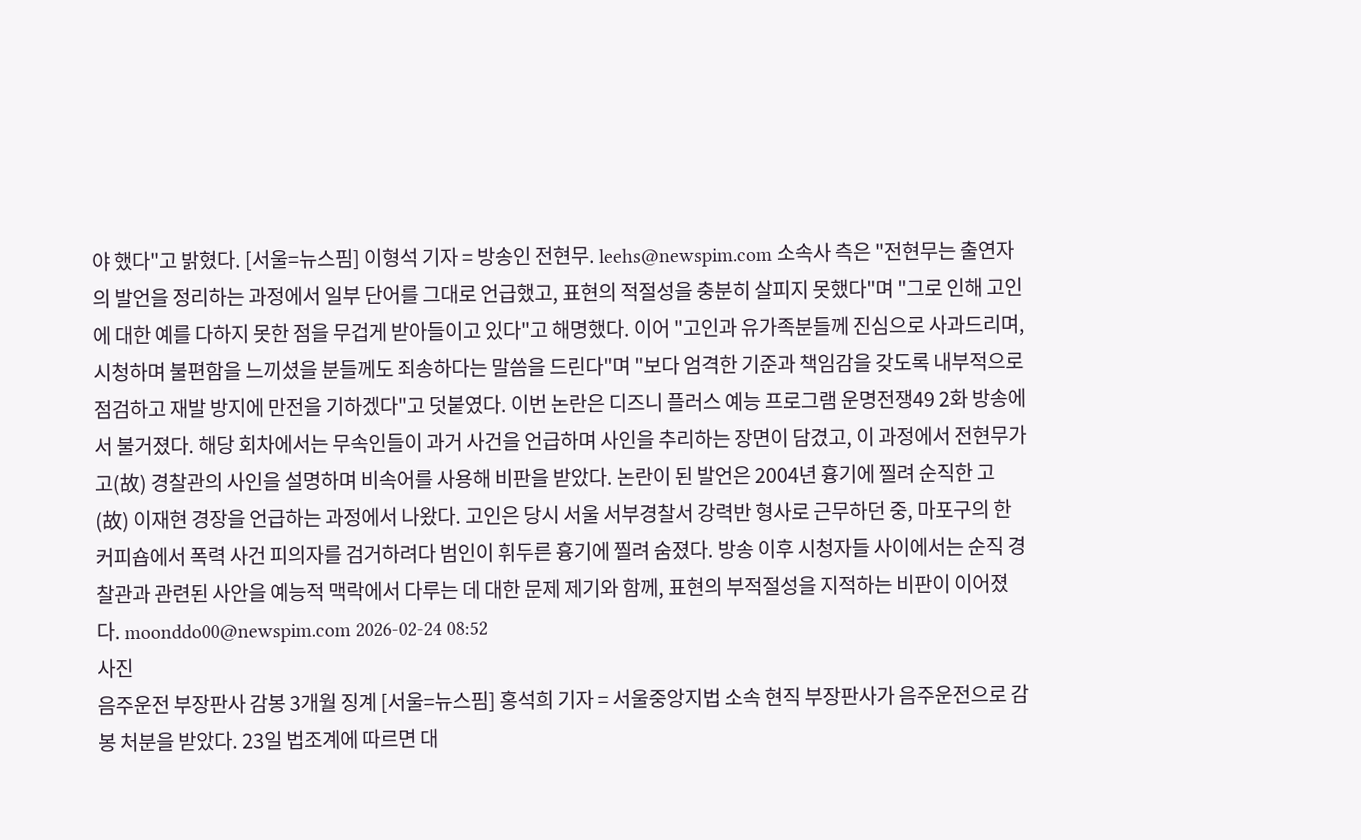야 했다"고 밝혔다. [서울=뉴스핌] 이형석 기자 = 방송인 전현무. leehs@newspim.com 소속사 측은 "전현무는 출연자의 발언을 정리하는 과정에서 일부 단어를 그대로 언급했고, 표현의 적절성을 충분히 살피지 못했다"며 "그로 인해 고인에 대한 예를 다하지 못한 점을 무겁게 받아들이고 있다"고 해명했다. 이어 "고인과 유가족분들께 진심으로 사과드리며, 시청하며 불편함을 느끼셨을 분들께도 죄송하다는 말씀을 드린다"며 "보다 엄격한 기준과 책임감을 갖도록 내부적으로 점검하고 재발 방지에 만전을 기하겠다"고 덧붙였다. 이번 논란은 디즈니 플러스 예능 프로그램 운명전쟁49 2화 방송에서 불거졌다. 해당 회차에서는 무속인들이 과거 사건을 언급하며 사인을 추리하는 장면이 담겼고, 이 과정에서 전현무가 고(故) 경찰관의 사인을 설명하며 비속어를 사용해 비판을 받았다. 논란이 된 발언은 2004년 흉기에 찔려 순직한 고(故) 이재현 경장을 언급하는 과정에서 나왔다. 고인은 당시 서울 서부경찰서 강력반 형사로 근무하던 중, 마포구의 한 커피숍에서 폭력 사건 피의자를 검거하려다 범인이 휘두른 흉기에 찔려 숨졌다. 방송 이후 시청자들 사이에서는 순직 경찰관과 관련된 사안을 예능적 맥락에서 다루는 데 대한 문제 제기와 함께, 표현의 부적절성을 지적하는 비판이 이어졌다. moonddo00@newspim.com 2026-02-24 08:52
사진
음주운전 부장판사 감봉 3개월 징계 [서울=뉴스핌] 홍석희 기자 = 서울중앙지법 소속 현직 부장판사가 음주운전으로 감봉 처분을 받았다. 23일 법조계에 따르면 대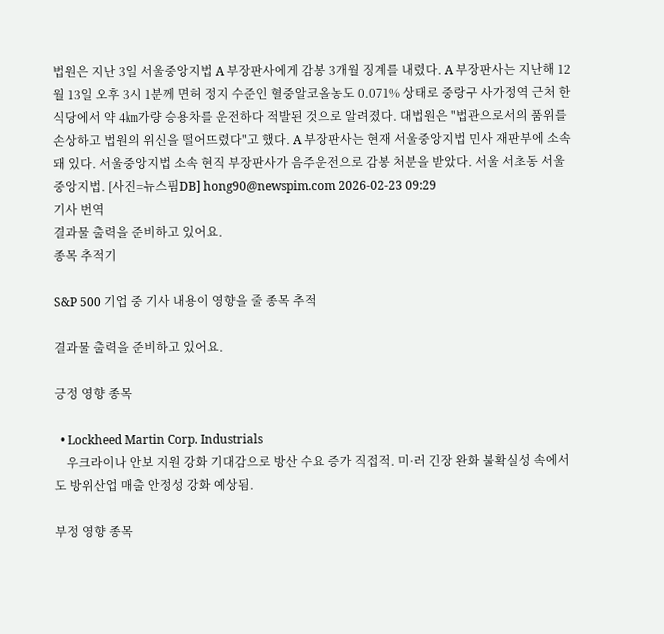법원은 지난 3일 서울중앙지법 A 부장판사에게 감봉 3개월 징계를 내렸다. A 부장판사는 지난해 12월 13일 오후 3시 1분께 면허 정지 수준인 혈중알코올농도 0.071% 상태로 중랑구 사가정역 근처 한식당에서 약 4㎞가량 승용차를 운전하다 적발된 것으로 알려졌다. 대법원은 "법관으로서의 품위를 손상하고 법원의 위신을 떨어뜨렸다"고 했다. A 부장판사는 현재 서울중앙지법 민사 재판부에 소속돼 있다. 서울중앙지법 소속 현직 부장판사가 음주운전으로 감봉 처분을 받았다. 서울 서초동 서울중앙지법. [사진=뉴스핌DB] hong90@newspim.com 2026-02-23 09:29
기사 번역
결과물 출력을 준비하고 있어요.
종목 추적기

S&P 500 기업 중 기사 내용이 영향을 줄 종목 추적

결과물 출력을 준비하고 있어요.

긍정 영향 종목

  • Lockheed Martin Corp. Industrials
    우크라이나 안보 지원 강화 기대감으로 방산 수요 증가 직접적. 미·러 긴장 완화 불확실성 속에서도 방위산업 매출 안정성 강화 예상됨.

부정 영향 종목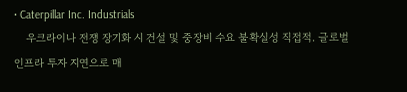• Caterpillar Inc. Industrials
    우크라이나 전쟁 장기화 시 건설 및 중장비 수요 불확실성 직접적. 글로벌 인프라 투자 지연으로 매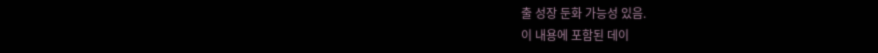출 성장 둔화 가능성 있음.
이 내용에 포함된 데이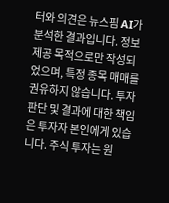터와 의견은 뉴스핌 AI가 분석한 결과입니다. 정보 제공 목적으로만 작성되었으며, 특정 종목 매매를 권유하지 않습니다. 투자 판단 및 결과에 대한 책임은 투자자 본인에게 있습니다. 주식 투자는 원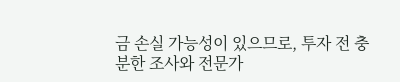금 손실 가능성이 있으므로, 투자 전 충분한 조사와 전문가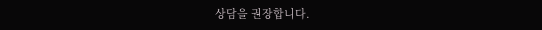상담을 권장합니다.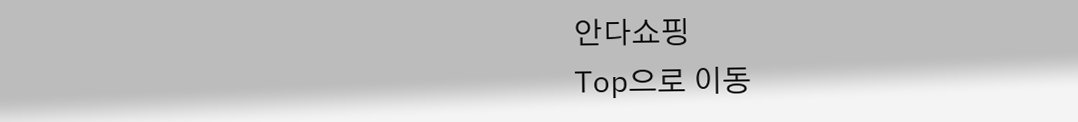안다쇼핑
Top으로 이동